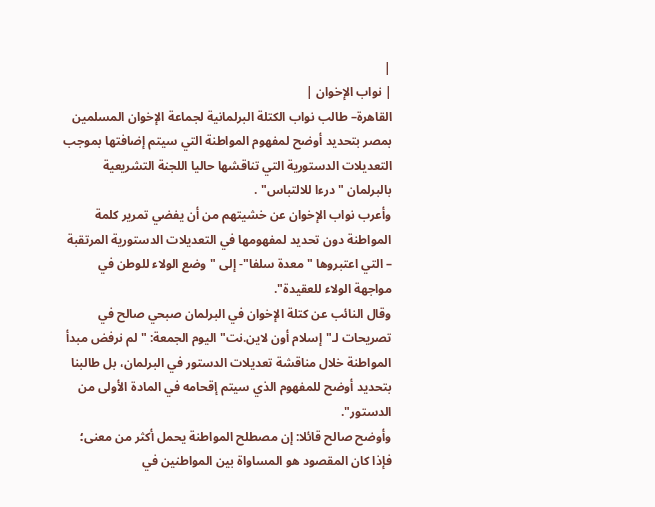|
| نواب الإخوان |
القاهرة– طالب نواب الكتلة البرلمانية لجماعة الإخوان المسلمين بمصر بتحديد أوضح لمفهوم المواطنة التي سيتم إضافتها بموجب التعديلات الدستورية التي تناقشها حاليا اللجنة التشريعية بالبرلمان "درءا للالتباس" .
وأعرب نواب الإخوان عن خشيتهم من أن يفضي تمرير كلمة المواطنة دون تحديد لمفهومها في التعديلات الدستورية المرتقبة – التي اعتبروها "معدة سلفا"- إلى "وضع الولاء للوطن في مواجهة الولاء للعقيدة".
وقال النائب عن كتلة الإخوان في البرلمان صبحي صالح في تصريحات لـ"إسلام أون لاين.نت" اليوم الجمعة: "لم نرفض مبدأ المواطنة خلال مناقشة تعديلات الدستور في البرلمان، بل طالبنا بتحديد أوضح للمفهوم الذي سيتم إقحامه في المادة الأولى من الدستور".
وأوضح صالح قائلا: إن مصطلح المواطنة يحمل أكثر من معنى؛ فإذا كان المقصود هو المساواة بين المواطنين في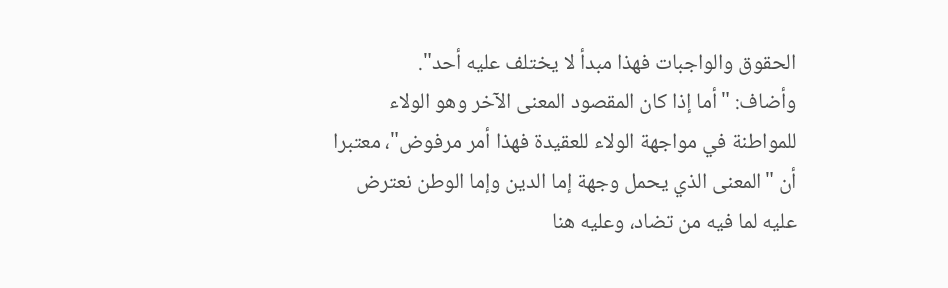الحقوق والواجبات فهذا مبدأ لا يختلف عليه أحد".
وأضاف: "أما إذا كان المقصود المعنى الآخر وهو الولاء للمواطنة في مواجهة الولاء للعقيدة فهذا أمر مرفوض"، معتبرا أن "المعنى الذي يحمل وجهة إما الدين وإما الوطن نعترض عليه لما فيه من تضاد، وعليه هنا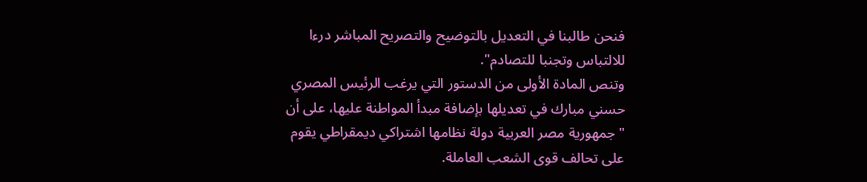فنحن طالبنا في التعديل بالتوضيح والتصريح المباشر درءا للالتباس وتجنبا للتصادم".
وتنص المادة الأولى من الدستور التي يرغب الرئيس المصري حسني مبارك في تعديلها بإضافة مبدأ المواطنة عليها، على أن "جمهورية مصر العربية دولة نظامها اشتراكي ديمقراطي يقوم على تحالف قوى الشعب العاملة.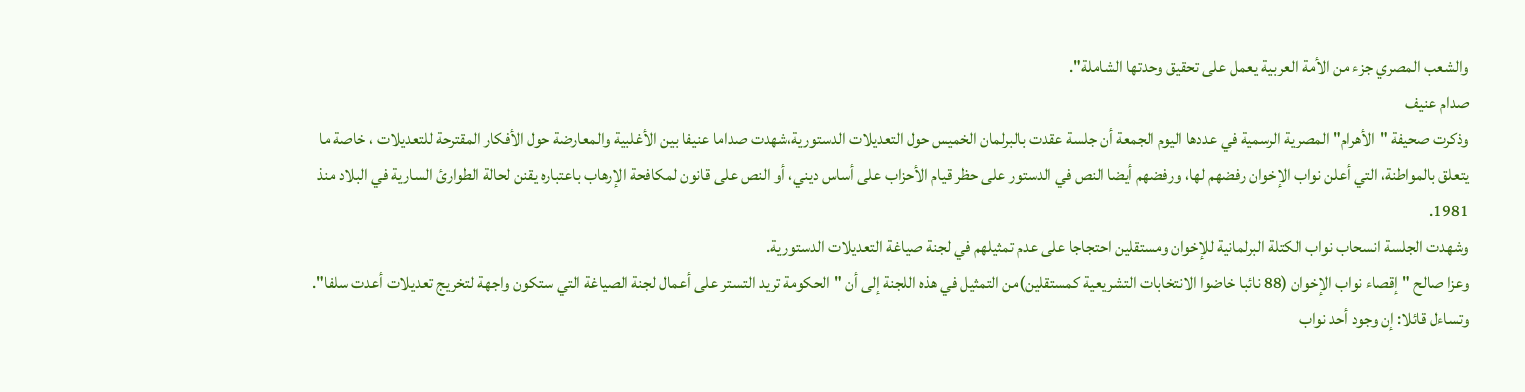والشعب المصري جزء من الأمة العربية يعمل على تحقيق وحدتها الشاملة".
صدام عنيف
وذكرت صحيفة "الأهرام" المصرية الرسمية في عددها اليوم الجمعة أن جلسة عقدت بالبرلمان الخميس حول التعديلات الدستورية،شهدت صداما عنيفا بين الأغلبية والمعارضة حول الأفكار المقترحة للتعديلات ، خاصة ما يتعلق بالمواطنة، التي أعلن نواب الإخوان رفضهم لها، ورفضهم أيضا النص في الدستور على حظر قيام الأحزاب على أساس ديني، أو النص على قانون لمكافحة الإرهاب باعتباره يقنن لحالة الطوارئ السارية في البلاد منذ 1981.
وشهدت الجلسة انسحاب نواب الكتلة البرلمانية للإخوان ومستقلين احتجاجا على عدم تمثيلهم في لجنة صياغة التعديلات الدستورية.
وعزا صالح "إقصاء نواب الإخوان (88 نائبا خاضوا الانتخابات التشريعية كمستقلين)من التمثيل في هذه اللجنة إلى أن "الحكومة تريد التستر على أعمال لجنة الصياغة التي ستكون واجهة لتخريج تعديلات أعدت سلفا".
وتساءل قائلا: إن وجود أحد نواب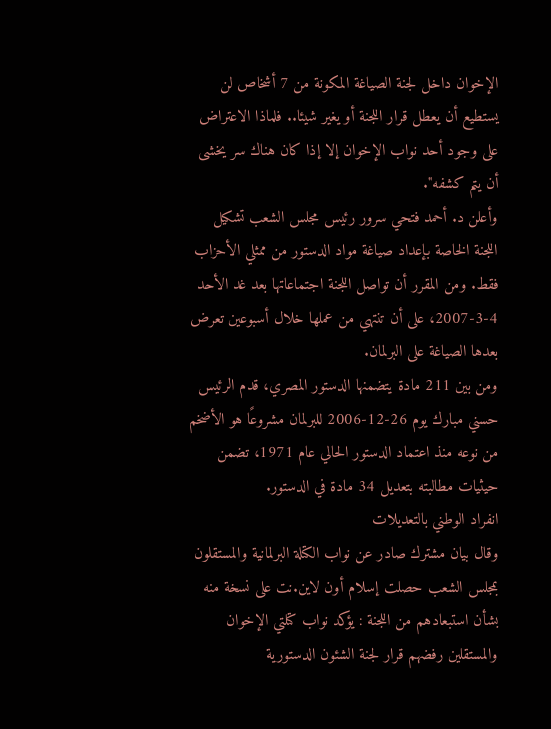الإخوان داخل لجنة الصياغة المكونة من 7 أشخاص لن يستطيع أن يعطل قرار اللجنة أو يغير شيئا.. فلماذا الاعتراض على وجود أحد نواب الإخوان إلا إذا كان هناك سر يخشى أن يتم كشفه".
وأعلن د. أحمد فتحي سرور رئيس مجلس الشعب تشكيل اللجنة الخاصة بإعداد صياغة مواد الدستور من ممثلي الأحزاب فقط. ومن المقرر أن تواصل اللجنة اجتماعاتها بعد غد الأحد 4-3-2007، على أن تنتهي من عملها خلال أسبوعين تعرض بعدها الصياغة على البرلمان.
ومن بين 211 مادة يتضمنها الدستور المصري، قدم الرئيس حسني مبارك يوم 26-12-2006 للبرلمان مشروعًا هو الأضخم من نوعه منذ اعتماد الدستور الحالي عام 1971، تضمن حيثيات مطالبته بتعديل 34 مادة في الدستور.
انفراد الوطني بالتعديلات
وقال بيان مشترك صادر عن نواب الكتلة البرلمانية والمستقلون بمجلس الشعب حصلت إسلام أون لاين.نت على نسخة منه بشأن استبعادهم من اللجنة : يؤكد نواب كتلتي الإخوان والمستقلين رفضهم قرار لجنة الشئون الدستورية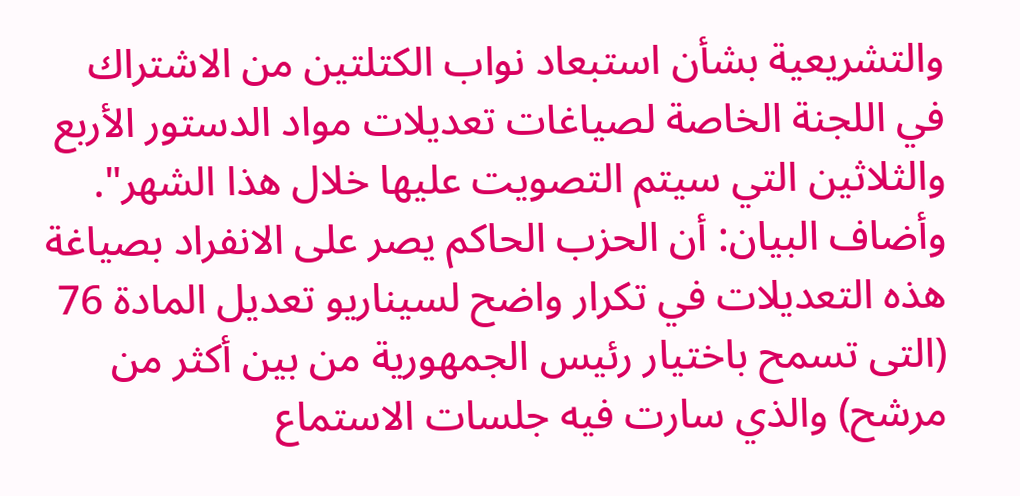والتشريعية بشأن استبعاد نواب الكتلتين من الاشتراك في اللجنة الخاصة لصياغات تعديلات مواد الدستور الأربع والثلاثين التي سيتم التصويت عليها خلال هذا الشهر".
وأضاف البيان: أن الحزب الحاكم يصر على الانفراد بصياغة هذه التعديلات في تكرار واضح لسيناريو تعديل المادة 76 (التى تسمح باختيار رئيس الجمهورية من بين أكثر من مرشح) والذي سارت فيه جلسات الاستماع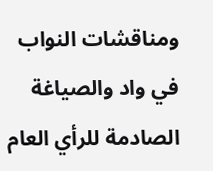ومناقشات النواب في واد والصياغة الصادمة للرأي العام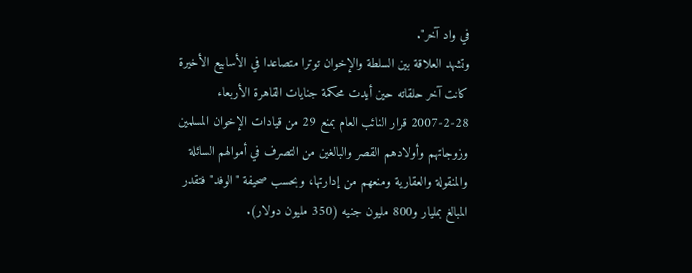في واد آخر".
وتشهد العلاقة بين السلطة والإخوان توترا متصاعدا في الأسابيع الأخيرة كانت آخر حلقاته حين أيدت محكمة جنايات القاهرة الأربعاء 28-2-2007 قرار النائب العام بمنع 29 من قيادات الإخوان المسلمين وزوجاتهم وأولادهم القصر والبالغين من التصرف في أموالهم السائلة والمنقولة والعقارية ومنعهم من إدارتها، وبحسب صحيفة "الوفد" فتقدر المبالغ بمليار و800 مليون جنيه (350 مليون دولار).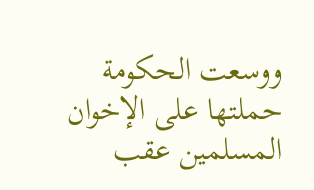ووسعت الحكومة حملتها على الإخوان المسلمين عقب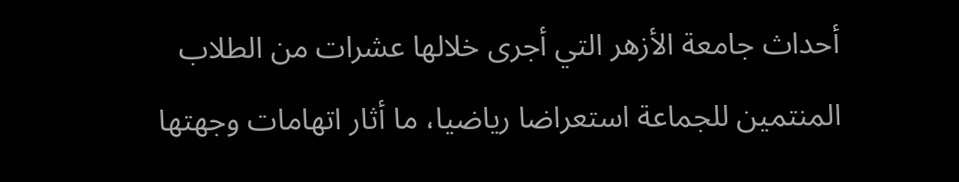أحداث جامعة الأزهر التي أجرى خلالها عشرات من الطلاب المنتمين للجماعة استعراضا رياضيا، ما أثار اتهامات وجهتها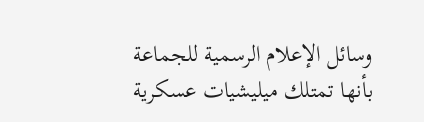وسائل الإعلام الرسمية للجماعة بأنها تمتلك ميليشيات عسكرية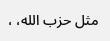مثل حزب الله، ،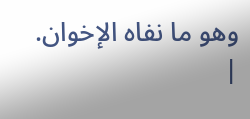وهو ما نفاه الإخوان.
|